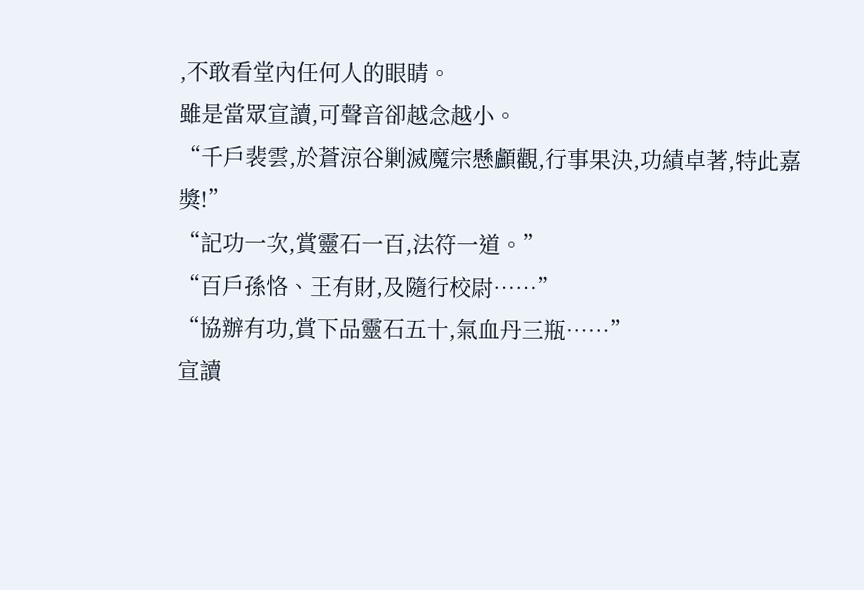,不敢看堂內任何人的眼睛。
雖是當眾宣讀,可聲音卻越念越小。
“千戶裴雲,於蒼涼谷剿滅魔宗懸顱觀,行事果決,功績卓著,特此嘉獎!”
“記功一次,賞靈石一百,法符一道。”
“百戶孫恪、王有財,及隨行校尉……”
“協辦有功,賞下品靈石五十,氣血丹三瓶……”
宣讀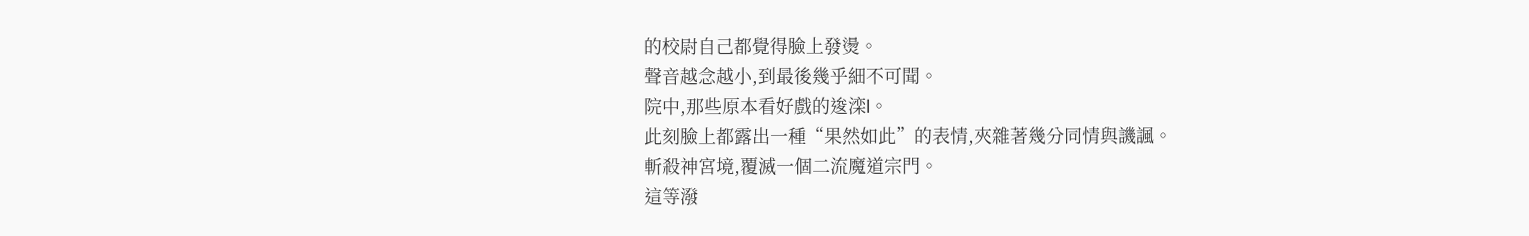的校尉自己都覺得臉上發燙。
聲音越念越小,到最後幾乎細不可聞。
院中,那些原本看好戲的逡滦l。
此刻臉上都露出一種“果然如此”的表情,夾雜著幾分同情與譏諷。
斬殺神宮境,覆滅一個二流魔道宗門。
這等潑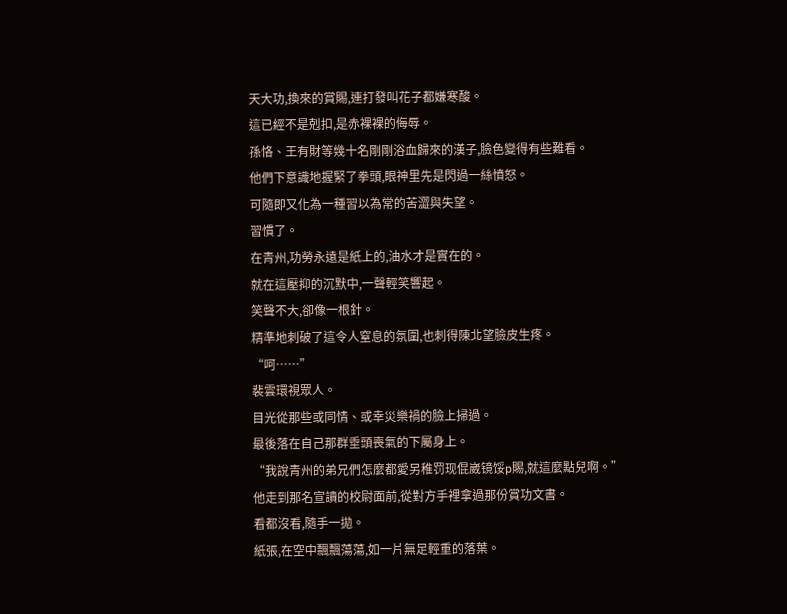天大功,換來的賞賜,連打發叫花子都嫌寒酸。
這已經不是剋扣,是赤裸裸的侮辱。
孫恪、王有財等幾十名剛剛浴血歸來的漢子,臉色變得有些難看。
他們下意識地握緊了拳頭,眼神里先是閃過一絲憤怒。
可隨即又化為一種習以為常的苦澀與失望。
習慣了。
在青州,功勞永遠是紙上的,油水才是實在的。
就在這壓抑的沉默中,一聲輕笑響起。
笑聲不大,卻像一根針。
精準地刺破了這令人窒息的氛圍,也刺得陳北望臉皮生疼。
“呵……”
裴雲環視眾人。
目光從那些或同情、或幸災樂禍的臉上掃過。
最後落在自己那群垂頭喪氣的下屬身上。
“我說青州的弟兄們怎麼都愛另稚罚现倱崴镜馁p賜,就這麼點兒啊。”
他走到那名宣讀的校尉面前,從對方手裡拿過那份賞功文書。
看都沒看,隨手一拋。
紙張,在空中飄飄蕩蕩,如一片無足輕重的落葉。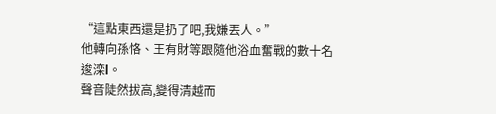“這點東西還是扔了吧,我嫌丟人。”
他轉向孫恪、王有財等跟隨他浴血奮戰的數十名逡滦l。
聲音陡然拔高,變得清越而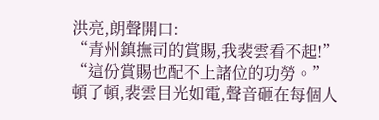洪亮,朗聲開口:
“青州鎮撫司的賞賜,我裴雲看不起!”
“這份賞賜也配不上諸位的功勞。”
頓了頓,裴雲目光如電,聲音砸在每個人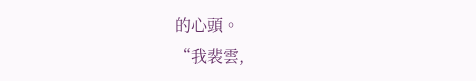的心頭。
“我裴雲,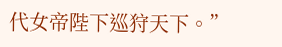代女帝陛下巡狩天下。”